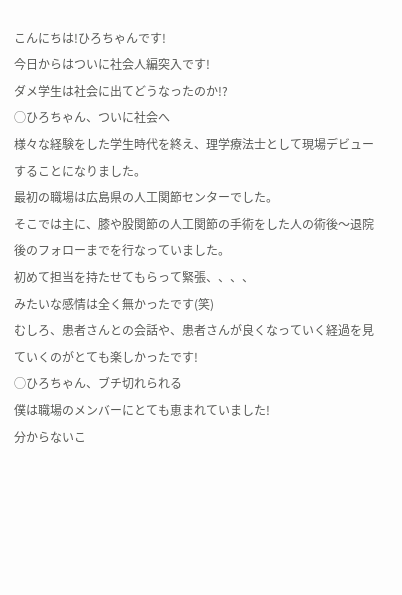こんにちは!ひろちゃんです!
今日からはついに社会人編突入です!
ダメ学生は社会に出てどうなったのか!?
◯ひろちゃん、ついに社会へ
様々な経験をした学生時代を終え、理学療法士として現場デビューすることになりました。
最初の職場は広島県の人工関節センターでした。
そこでは主に、膝や股関節の人工関節の手術をした人の術後〜退院後のフォローまでを行なっていました。
初めて担当を持たせてもらって緊張、、、、
みたいな感情は全く無かったです(笑)
むしろ、患者さんとの会話や、患者さんが良くなっていく経過を見ていくのがとても楽しかったです!
◯ひろちゃん、ブチ切れられる
僕は職場のメンバーにとても恵まれていました!
分からないこ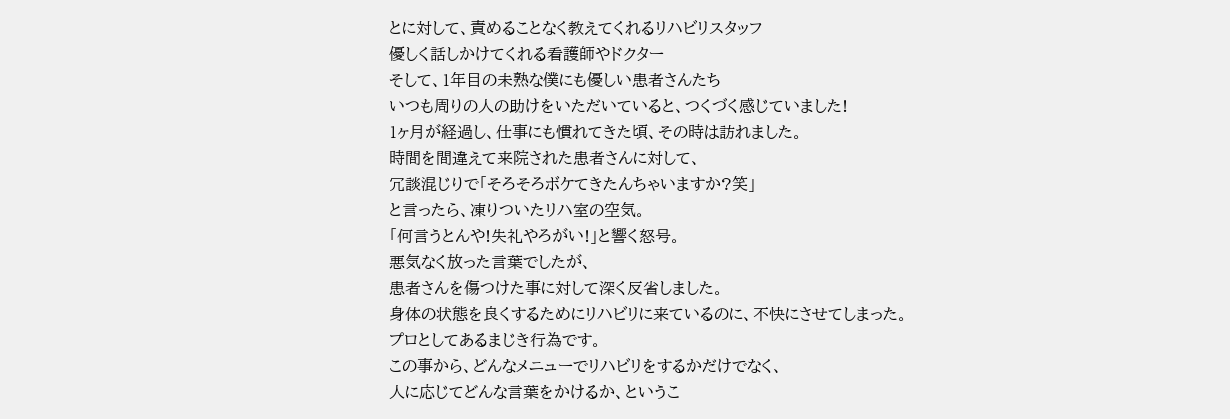とに対して、責めることなく教えてくれるリハビリスタッフ
優しく話しかけてくれる看護師やドクター
そして、1年目の未熟な僕にも優しい患者さんたち
いつも周りの人の助けをいただいていると、つくづく感じていました!
1ヶ月が経過し、仕事にも慣れてきた頃、その時は訪れました。
時間を間違えて来院された患者さんに対して、
冗談混じりで「そろそろボケてきたんちゃいますか?笑」
と言ったら、凍りついたリハ室の空気。
「何言うとんや!失礼やろがい!」と響く怒号。
悪気なく放った言葉でしたが、
患者さんを傷つけた事に対して深く反省しました。
身体の状態を良くするためにリハビリに来ているのに、不快にさせてしまった。
プロとしてあるまじき行為です。
この事から、どんなメニューでリハビリをするかだけでなく、
人に応じてどんな言葉をかけるか、というこ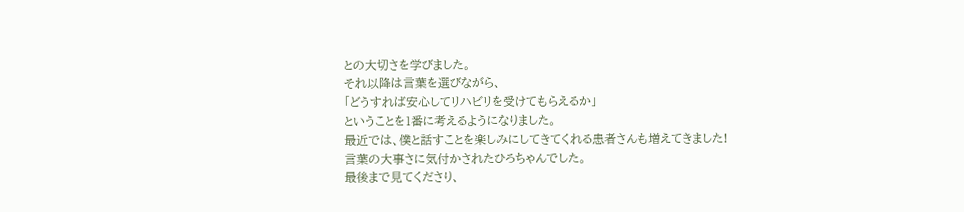との大切さを学びました。
それ以降は言葉を選びながら、
「どうすれば安心してリハビリを受けてもらえるか」
ということを1番に考えるようになりました。
最近では、僕と話すことを楽しみにしてきてくれる患者さんも増えてきました!
言葉の大事さに気付かされたひろちゃんでした。
最後まで見てくださり、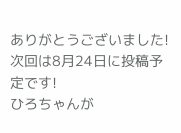ありがとうございました!
次回は8月24日に投稿予定です!
ひろちゃんが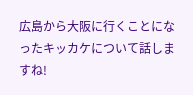広島から大阪に行くことになったキッカケについて話しますね!